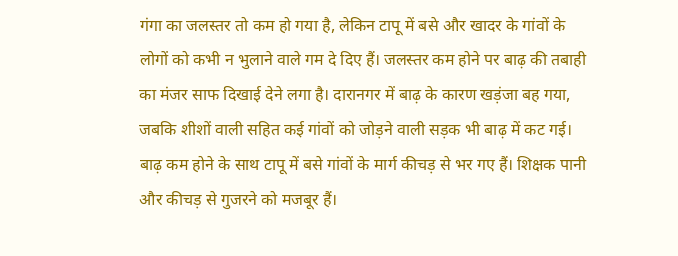गंगा का जलस्तर तो कम हो गया है, लेकिन टापू में बसे और खादर के गांवों के लोगों को कभी न भुलाने वाले गम दे दिए हैं। जलस्तर कम होने पर बाढ़ की तबाही का मंजर साफ दिखाई देने लगा है। दारानगर में बाढ़ के कारण खड़ंजा बह गया, जबकि शीशों वाली सहित कई गांवों को जोड़ने वाली सड़क भी बाढ़ में कट गई। बाढ़ कम होने के साथ टापू में बसे गांवों के मार्ग कीचड़ से भर गए हैं। शिक्षक पानी और कीचड़ से गुजरने को मजबूर हैं।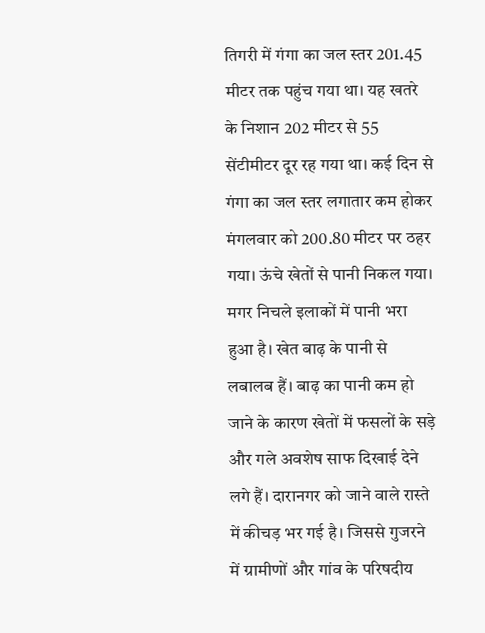तिगरी में गंगा का जल स्तर 201.45 मीटर तक पहुंच गया था। यह खतरे के निशान 202 मीटर से 55 सेंटीमीटर दूर रह गया था। कई दिन से गंगा का जल स्तर लगातार कम होकर मंगलवार को 200.80 मीटर पर ठहर गया। ऊंचे खेतों से पानी निकल गया। मगर निचले इलाकों में पानी भरा हुआ है। खेत बाढ़ के पानी से लबालब हैं। बाढ़ का पानी कम हो जाने के कारण खेतों में फसलों के सड़े और गले अवशेष साफ दिखाई देने लगे हैं। दारानगर को जाने वाले रास्ते में कीचड़ भर गई है। जिससे गुजरने में ग्रामीणों और गांव के परिषदीय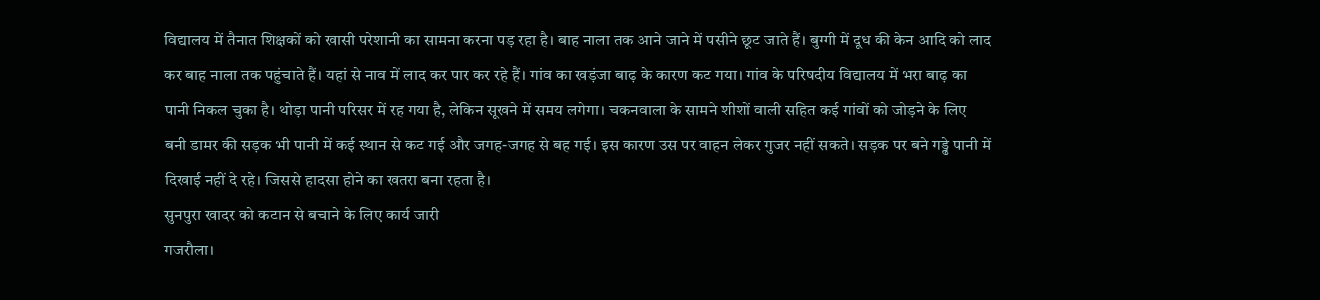विद्यालय में तैनात शिक्षकों को खासी परेशानी का सामना करना पड़ रहा है। बाह नाला तक आने जाने में पसीने छूट जाते हैं। बुग्गी में दूध की केन आदि को लाद कर बाह नाला तक पहुंचाते हैं। यहां से नाव में लाद कर पार कर रहे हैं। गांव का खड़ंजा बाढ़ के कारण कट गया। गांव के परिषदीय विद्यालय में भरा बाढ़ का पानी निकल चुका है। थोड़ा पानी परिसर में रह गया है, लेकिन सूखने में समय लगेगा। चकनवाला के सामने शीशों वाली सहित कई गांवों को जोड़ने के लिए बनी डामर की सड़क भी पानी में कई स्थान से कट गई और जगह-जगह से बह गई। इस कारण उस पर वाहन लेकर गुजर नहीं सकते। सड़क पर बने गड्ढे पानी में दिखाई नहीं दे रहे। जिससे हादसा होने का खतरा बना रहता है।
सुनपुरा खादर को कटान से बचाने के लिए कार्य जारी
गजरौला।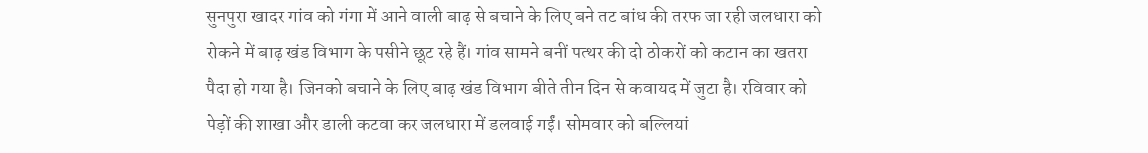सुनपुरा खादर गांव को गंगा में आने वाली बाढ़ से बचाने के लिए बने तट बांध की तरफ जा रही जलधारा को रोकने में बाढ़ खंड विभाग के पसीने छूट रहे हैं। गांव सामने बनीं पत्थर की दो ठोकरों को कटान का खतरा पैदा हो गया है। जिनको बचाने के लिए बाढ़ खंड विभाग बीते तीन दिन से कवायद में जुटा है। रविवार को पेड़ों की शाखा और डाली कटवा कर जलधारा में डलवाई गईं। सोमवार को बल्लियां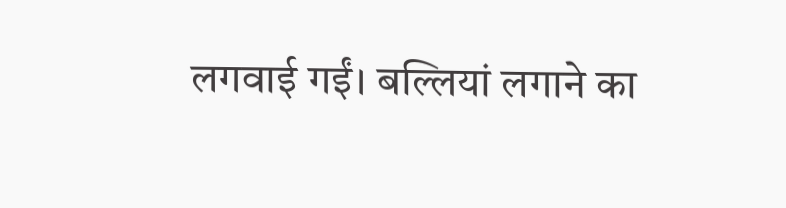लगवाई गईं। बल्लियां लगाने का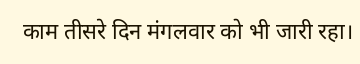काम तीसरे दिन मंगलवार को भी जारी रहा।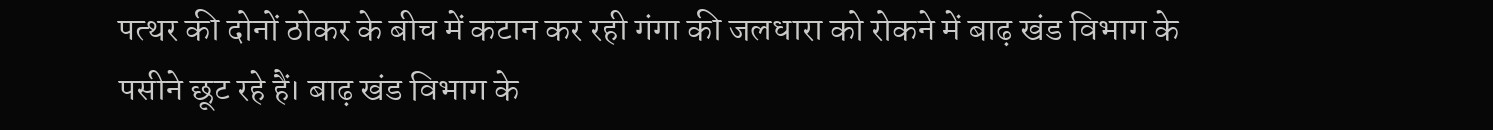पत्थर की दोनों ठोकर के बीच में कटान कर रही गंगा की जलधारा को रोकने में बाढ़ खंड विभाग के पसीने छूट रहे हैं। बाढ़ खंड विभाग के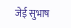जेई सुभाष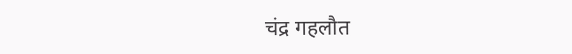चंद्र गहलौत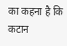का कहना है कि कटान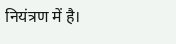नियंत्रण में है।